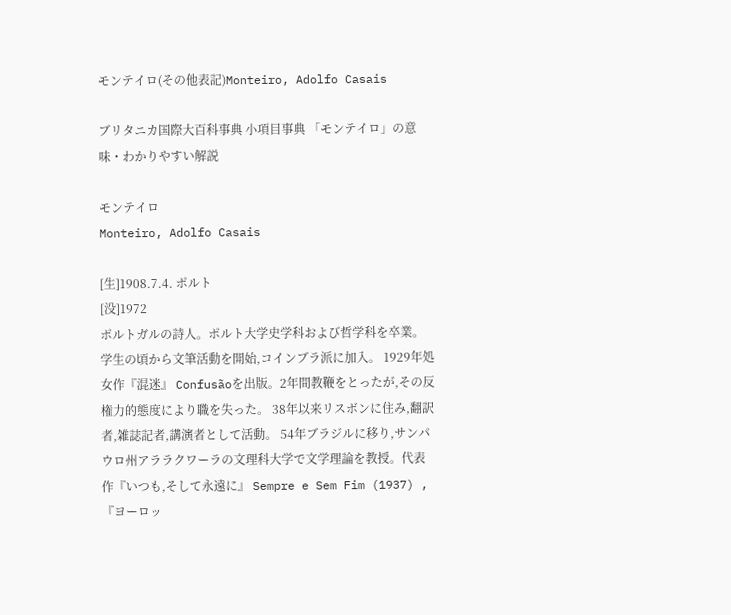モンテイロ(その他表記)Monteiro, Adolfo Casais

ブリタニカ国際大百科事典 小項目事典 「モンテイロ」の意味・わかりやすい解説

モンテイロ
Monteiro, Adolfo Casais

[生]1908.7.4. ポルト
[没]1972
ポルトガルの詩人。ポルト大学史学科および哲学科を卒業。学生の頃から文筆活動を開始,コインブラ派に加入。 1929年処女作『混迷』 Confusãoを出版。2年間教鞭をとったが,その反権力的態度により職を失った。 38年以来リスボンに住み,翻訳者,雑誌記者,講演者として活動。 54年ブラジルに移り,サンパウロ州アララクワーラの文理科大学で文学理論を教授。代表作『いつも,そして永遠に』 Sempre e Sem Fim (1937) ,『ヨーロッ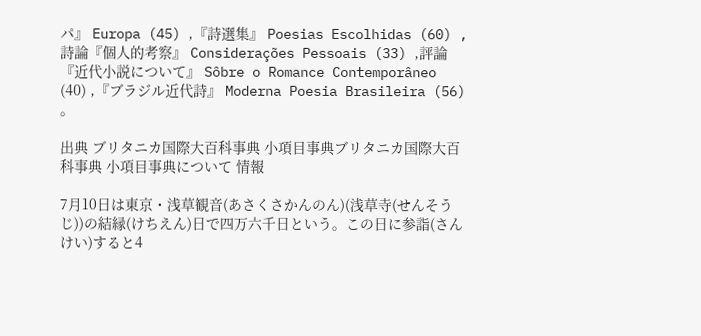パ』 Europa (45) ,『詩選集』 Poesias Escolhidas (60) ,詩論『個人的考察』 Considerações Pessoais (33) ,評論『近代小説について』 Sôbre o Romance Contemporâneo (40) ,『ブラジル近代詩』 Moderna Poesia Brasileira (56) 。

出典 ブリタニカ国際大百科事典 小項目事典ブリタニカ国際大百科事典 小項目事典について 情報

7月10日は東京・浅草観音(あさくさかんのん)(浅草寺(せんそうじ))の結縁(けちえん)日で四万六千日という。この日に参詣(さんけい)すると4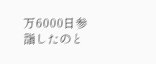万6000日参詣したのと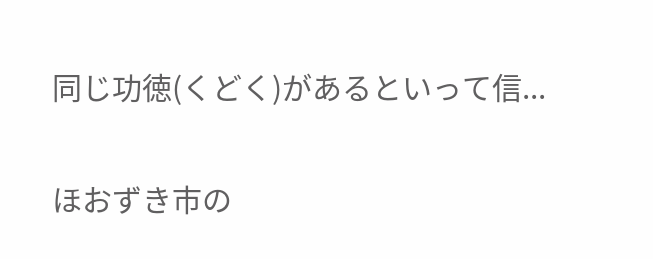同じ功徳(くどく)があるといって信...

ほおずき市の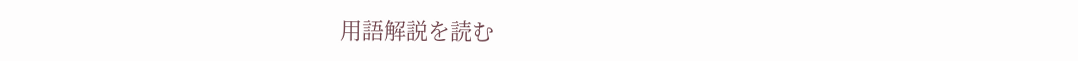用語解説を読む